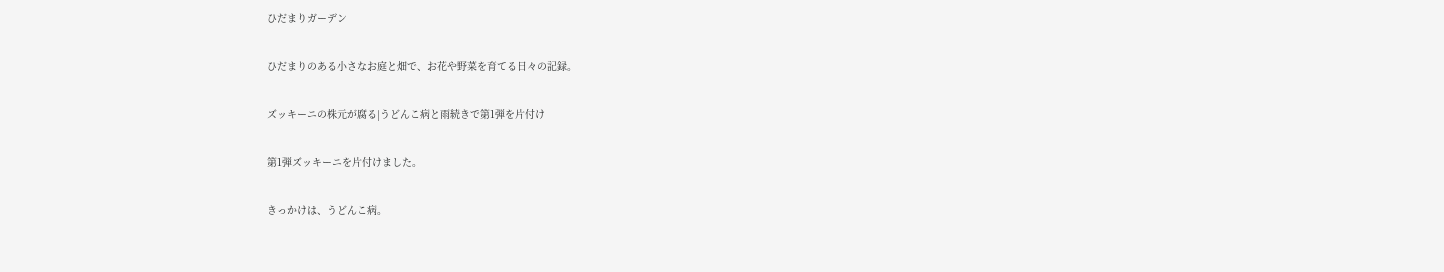ひだまりガーデン

ひだまりのある小さなお庭と畑で、お花や野菜を育てる日々の記録。

ズッキーニの株元が腐る|うどんこ病と雨続きで第1弾を片付け

第1弾ズッキーニを片付けました。

きっかけは、うどんこ病。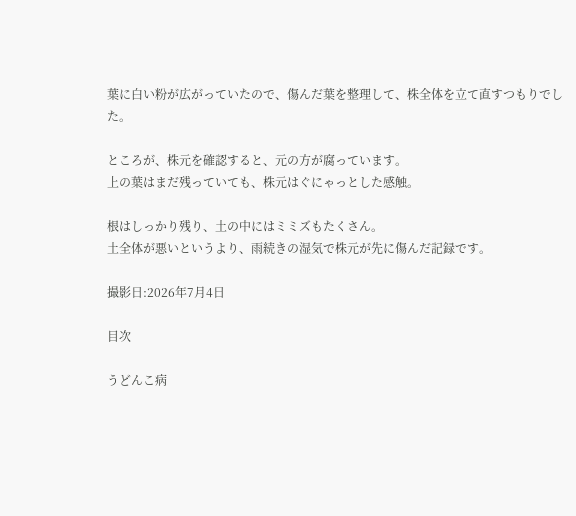葉に白い粉が広がっていたので、傷んだ葉を整理して、株全体を立て直すつもりでした。

ところが、株元を確認すると、元の方が腐っています。
上の葉はまだ残っていても、株元はぐにゃっとした感触。

根はしっかり残り、土の中にはミミズもたくさん。
土全体が悪いというより、雨続きの湿気で株元が先に傷んだ記録です。

撮影日:2026年7月4日

目次

うどんこ病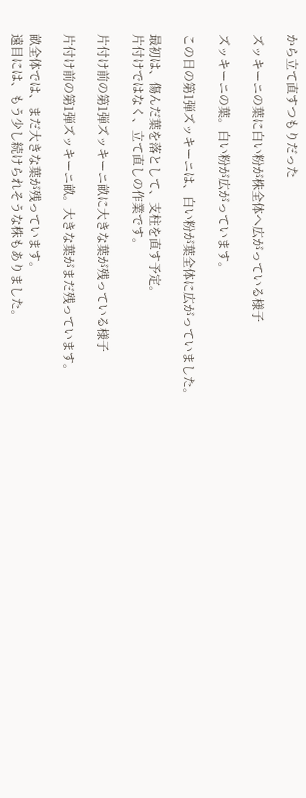から立て直すつもりだった

ズッキーニの葉に白い粉が株全体へ広がっている様子

ズッキーニの葉。白い粉が広がっています。

この日の第1弾ズッキーニは、白い粉が葉全体に広がっていました。

最初は、傷んだ葉を落として、支柱を直す予定。
片付けではなく、立て直しの作業です。

片付け前の第1弾ズッキーニ畝に大きな葉が残っている様子

片付け前の第1弾ズッキーニ畝。大きな葉がまだ残っています。

畝全体では、まだ大きな葉が残っています。
遠目には、もう少し続けられそうな株もありました。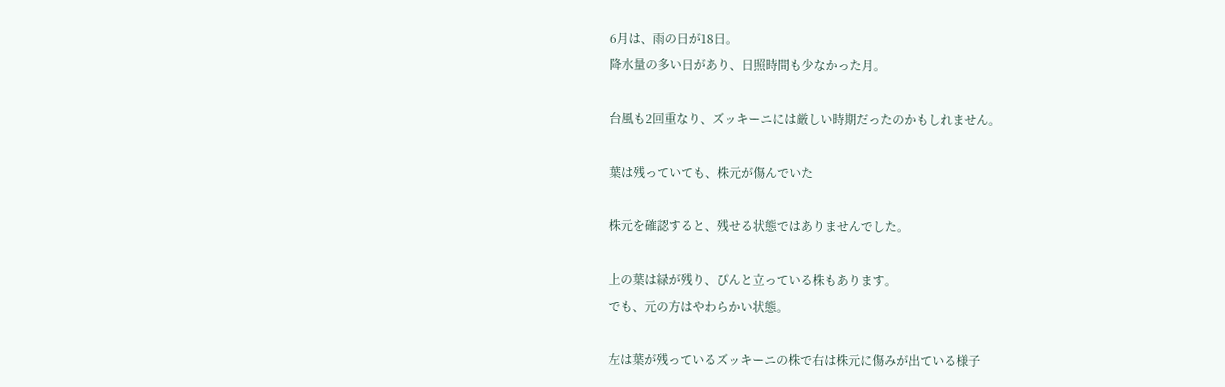6月は、雨の日が18日。
降水量の多い日があり、日照時間も少なかった月。

台風も2回重なり、ズッキーニには厳しい時期だったのかもしれません。

葉は残っていても、株元が傷んでいた

株元を確認すると、残せる状態ではありませんでした。

上の葉は緑が残り、ぴんと立っている株もあります。
でも、元の方はやわらかい状態。

左は葉が残っているズッキーニの株で右は株元に傷みが出ている様子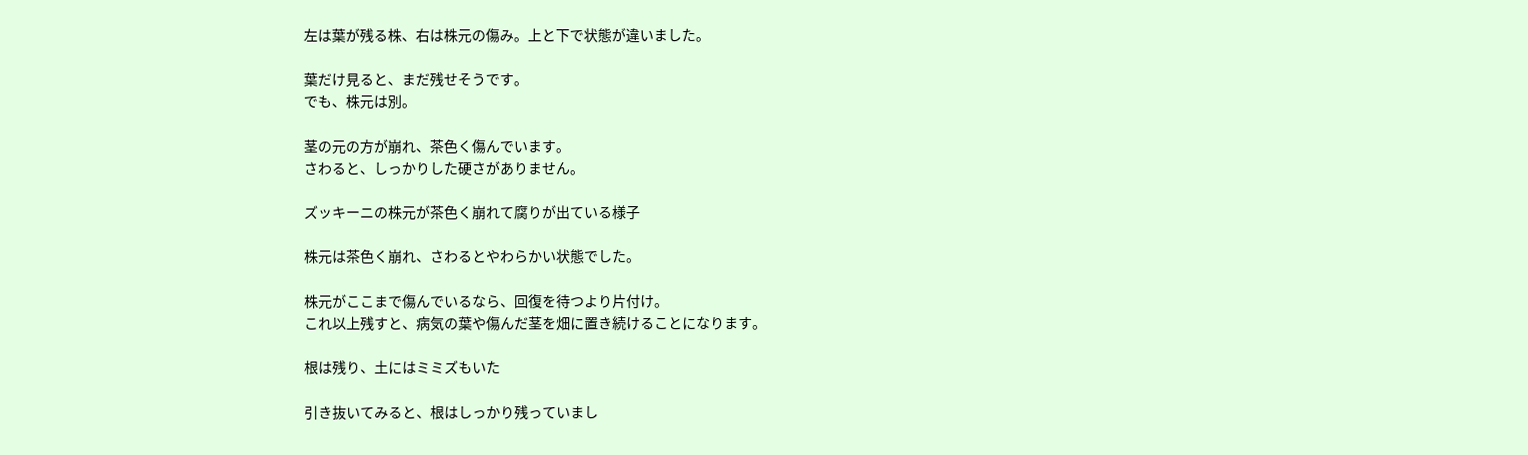左は葉が残る株、右は株元の傷み。上と下で状態が違いました。

葉だけ見ると、まだ残せそうです。
でも、株元は別。

茎の元の方が崩れ、茶色く傷んでいます。
さわると、しっかりした硬さがありません。

ズッキーニの株元が茶色く崩れて腐りが出ている様子

株元は茶色く崩れ、さわるとやわらかい状態でした。

株元がここまで傷んでいるなら、回復を待つより片付け。
これ以上残すと、病気の葉や傷んだ茎を畑に置き続けることになります。

根は残り、土にはミミズもいた

引き抜いてみると、根はしっかり残っていまし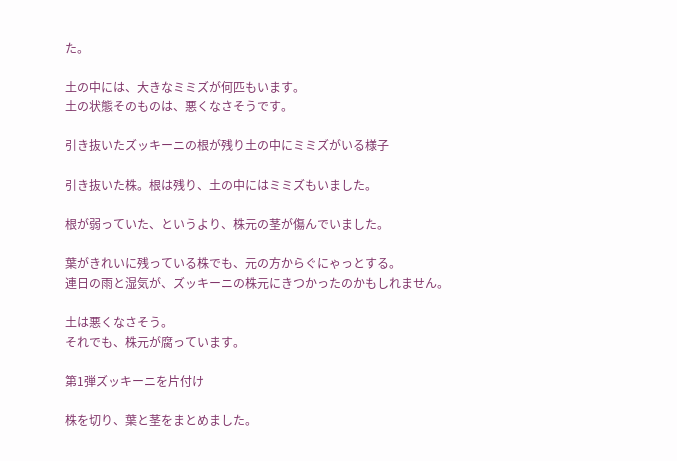た。

土の中には、大きなミミズが何匹もいます。
土の状態そのものは、悪くなさそうです。

引き抜いたズッキーニの根が残り土の中にミミズがいる様子

引き抜いた株。根は残り、土の中にはミミズもいました。

根が弱っていた、というより、株元の茎が傷んでいました。

葉がきれいに残っている株でも、元の方からぐにゃっとする。
連日の雨と湿気が、ズッキーニの株元にきつかったのかもしれません。

土は悪くなさそう。
それでも、株元が腐っています。

第1弾ズッキーニを片付け

株を切り、葉と茎をまとめました。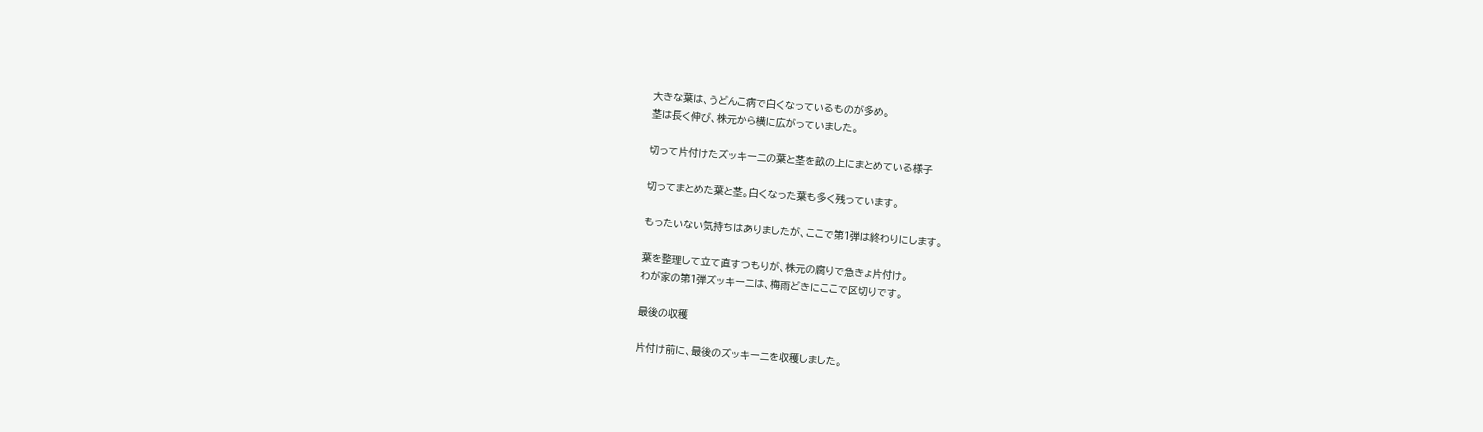大きな葉は、うどんこ病で白くなっているものが多め。
茎は長く伸び、株元から横に広がっていました。

切って片付けたズッキーニの葉と茎を畝の上にまとめている様子

切ってまとめた葉と茎。白くなった葉も多く残っています。

もったいない気持ちはありましたが、ここで第1弾は終わりにします。

葉を整理して立て直すつもりが、株元の腐りで急きょ片付け。
わが家の第1弾ズッキーニは、梅雨どきにここで区切りです。

最後の収穫

片付け前に、最後のズッキーニを収穫しました。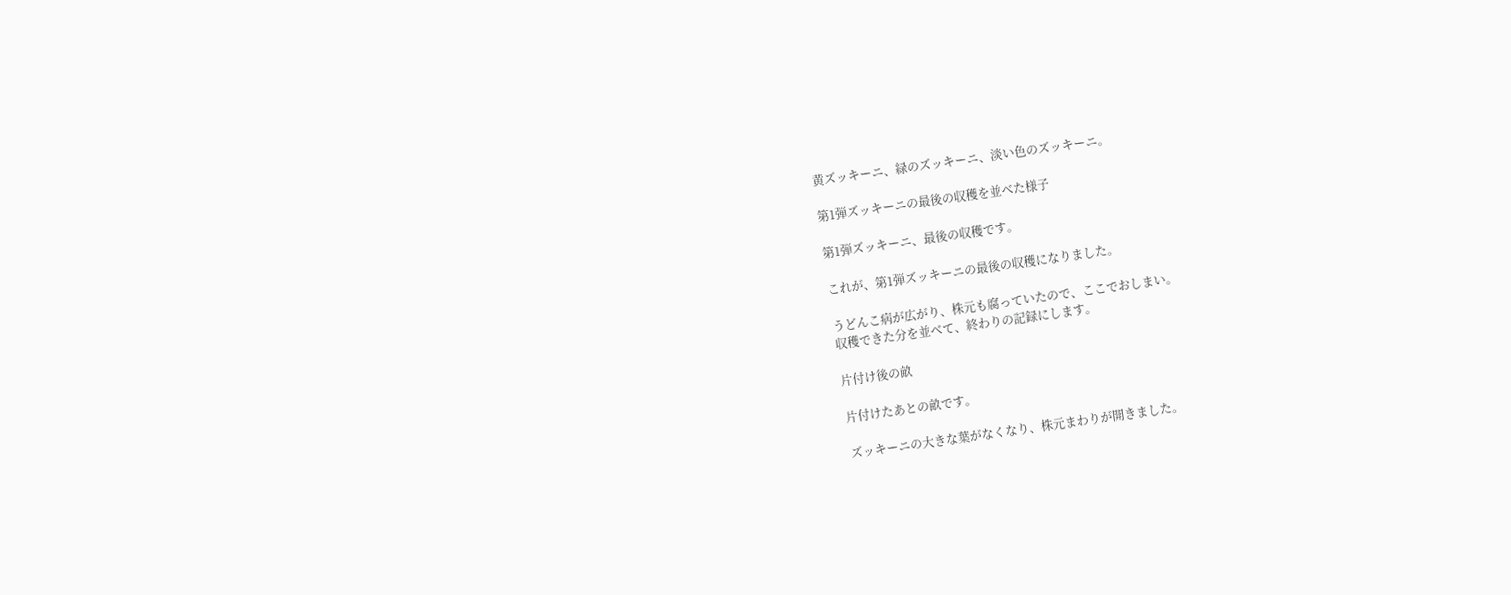黄ズッキーニ、緑のズッキーニ、淡い色のズッキーニ。

第1弾ズッキーニの最後の収穫を並べた様子

第1弾ズッキーニ、最後の収穫です。

これが、第1弾ズッキーニの最後の収穫になりました。

うどんこ病が広がり、株元も腐っていたので、ここでおしまい。
収穫できた分を並べて、終わりの記録にします。

片付け後の畝

片付けたあとの畝です。

ズッキーニの大きな葉がなくなり、株元まわりが開きました。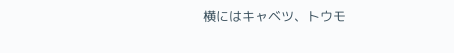横にはキャベツ、トウモ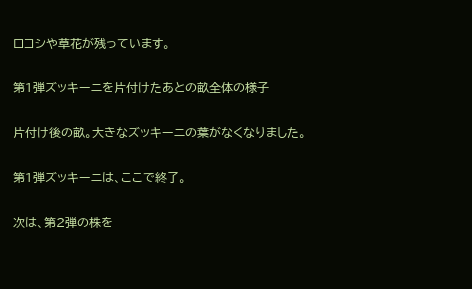ロコシや草花が残っています。

第1弾ズッキーニを片付けたあとの畝全体の様子

片付け後の畝。大きなズッキーニの葉がなくなりました。

第1弾ズッキーニは、ここで終了。

次は、第2弾の株を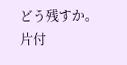どう残すか。
片付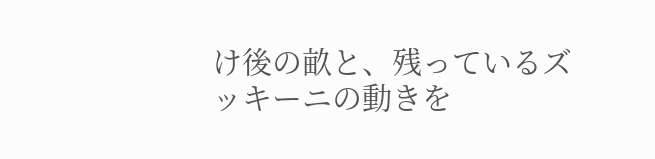け後の畝と、残っているズッキーニの動きを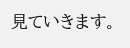見ていきます。